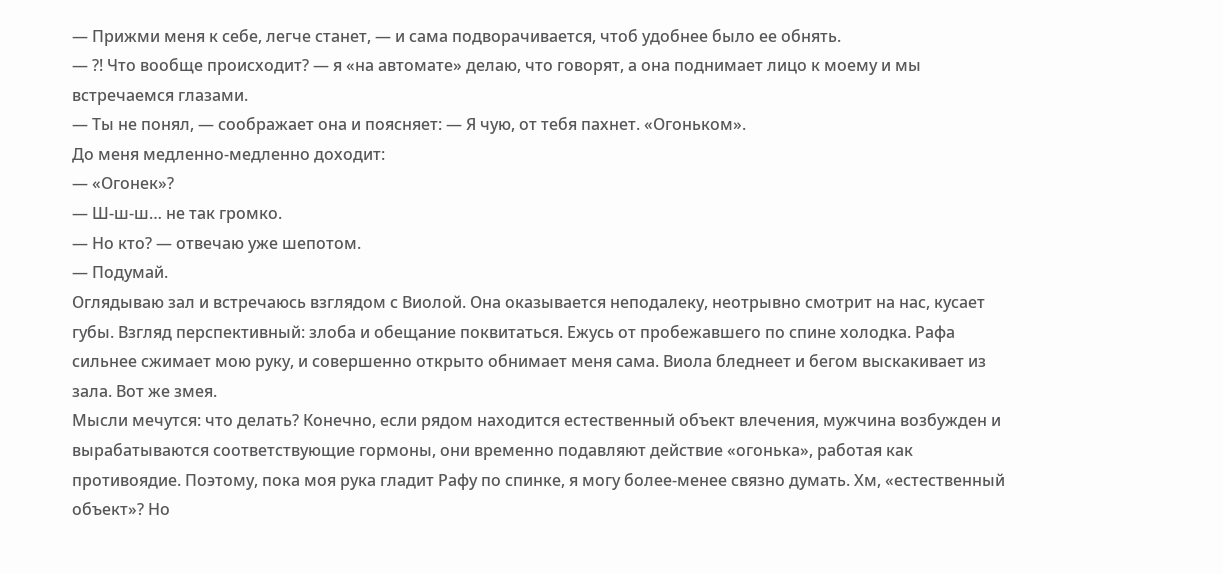— Прижми меня к себе, легче станет, — и сама подворачивается, чтоб удобнее было ее обнять.
— ?! Что вообще происходит? — я «на автомате» делаю, что говорят, а она поднимает лицо к моему и мы встречаемся глазами.
— Ты не понял, — соображает она и поясняет: — Я чую, от тебя пахнет. «Огоньком».
До меня медленно-медленно доходит:
— «Огонек»?
— Ш-ш-ш… не так громко.
— Но кто? — отвечаю уже шепотом.
— Подумай.
Оглядываю зал и встречаюсь взглядом с Виолой. Она оказывается неподалеку, неотрывно смотрит на нас, кусает губы. Взгляд перспективный: злоба и обещание поквитаться. Ежусь от пробежавшего по спине холодка. Рафа сильнее сжимает мою руку, и совершенно открыто обнимает меня сама. Виола бледнеет и бегом выскакивает из зала. Вот же змея.
Мысли мечутся: что делать? Конечно, если рядом находится естественный объект влечения, мужчина возбужден и вырабатываются соответствующие гормоны, они временно подавляют действие «огонька», работая как противоядие. Поэтому, пока моя рука гладит Рафу по спинке, я могу более-менее связно думать. Хм, «естественный объект»? Но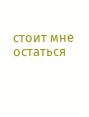стоит мне остаться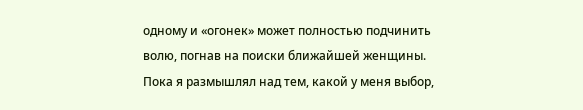одному и «огонек» может полностью подчинить волю, погнав на поиски ближайшей женщины.
Пока я размышлял над тем, какой у меня выбор,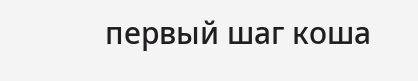первый шаг коша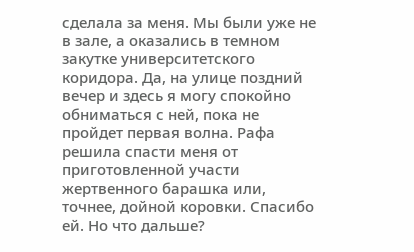сделала за меня. Мы были уже не в зале, а оказались в темном закутке университетского коридора. Да, на улице поздний вечер и здесь я могу спокойно обниматься с ней, пока не пройдет первая волна. Рафа решила спасти меня от приготовленной участи жертвенного барашка или, точнее, дойной коровки. Спасибо ей. Но что дальше?